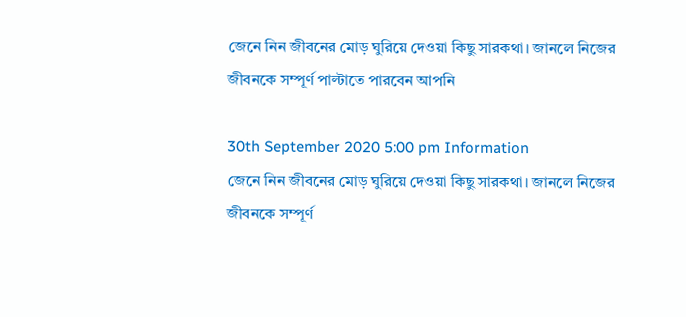জেনে নিন জীবনের মোড় ঘুরিয়ে দেওয়া কিছু সারকথা। জানলে নিজের জীবনকে সম্পূর্ণ পাল্টাতে পারবেন আপনি

30th September 2020 5:00 pm Information
জেনে নিন জীবনের মোড় ঘুরিয়ে দেওয়া কিছু সারকথা। জানলে নিজের জীবনকে সম্পূর্ণ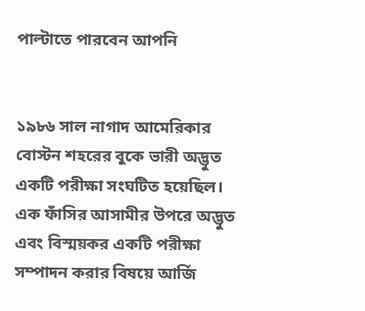পাল্টাতে পারবেন আপনি


১৯৮৬ সাল নাগাদ আমেরিকার বোস্টন শহরের বুকে ভারী অদ্ভুত একটি পরীক্ষা সংঘটিত হয়েছিল। এক ফাঁসির আসামীর উপরে অদ্ভুত এবং বিস্ময়কর একটি পরীক্ষা সম্পাদন করার বিষয়ে আর্জি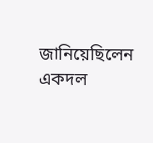জানিয়েছিলেন একদল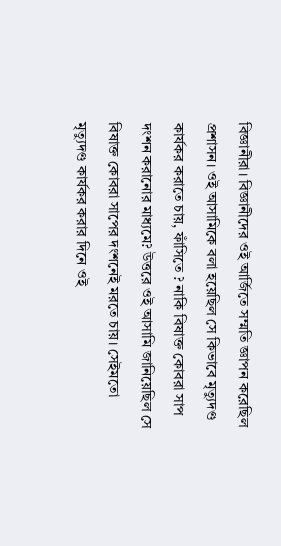বিজ্ঞানীরা। বিজ্ঞানীদের ওই আর্জিতে সম্মতি জ্ঞাপন করেছিল প্রশাসন। ওই আসামিকে বলা হয়েছিল সে কিভাবে মৃত্যুদণ্ড কার্যকর করাতে চায়, ফাঁসিতে ? নাকি বিষাক্ত কোবরা সাপ দংশন করানোর মাধ্যমে? উত্তরে ওই আসামি জানিয়েছিল সে বিষাক্ত কোবরা সাপের দংশনেই মরতে চায়। সেইমতো মৃত্যুদণ্ড কার্যকর করার দিনে ওই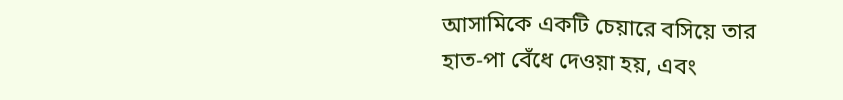আসামিকে একটি চেয়ারে বসিয়ে তার হাত-পা বেঁধে দেওয়া হয়, এবং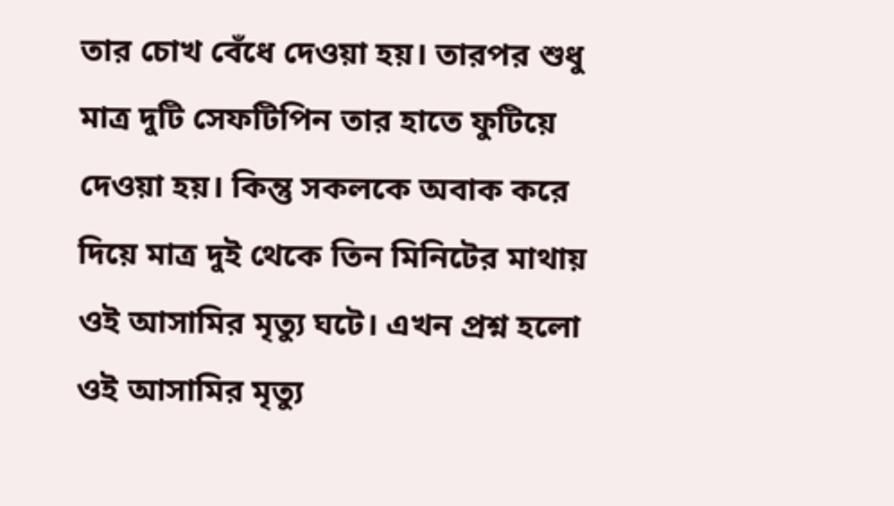তার চোখ বেঁধে দেওয়া হয়। তারপর শুধু মাত্র দুটি সেফটিপিন তার হাতে ফুটিয়ে দেওয়া হয়। কিন্তু সকলকে অবাক করে দিয়ে মাত্র দুই থেকে তিন মিনিটের মাথায় ওই আসামির মৃত্যু ঘটে। এখন প্রশ্ন হলো ওই আসামির মৃত্যু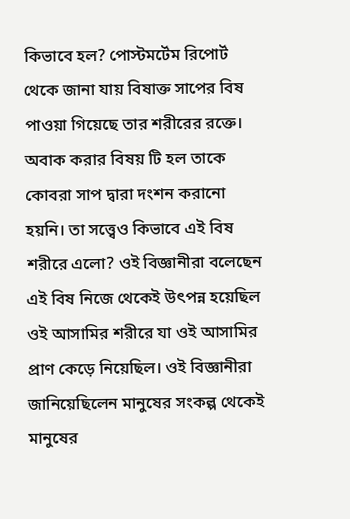কিভাবে হল? পোস্টমর্টেম রিপোর্ট থেকে জানা যায় বিষাক্ত সাপের বিষ পাওয়া গিয়েছে তার শরীরের রক্তে। অবাক করার বিষয় টি হল তাকে কোবরা সাপ দ্বারা দংশন করানো হয়নি। তা সত্ত্বেও কিভাবে এই বিষ শরীরে এলো? ওই বিজ্ঞানীরা বলেছেন এই বিষ নিজে থেকেই উৎপন্ন হয়েছিল ওই আসামির শরীরে যা ওই আসামির প্রাণ কেড়ে নিয়েছিল। ওই বিজ্ঞানীরা জানিয়েছিলেন মানুষের সংকল্প থেকেই মানুষের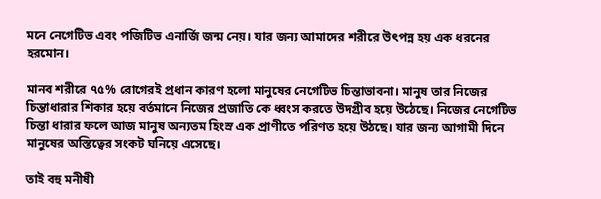মনে নেগেটিভ এবং পজিটিভ এনার্জি জন্ম নেয়। যার জন্য আমাদের শরীরে উৎপন্ন হয় এক ধরনের হরমোন।

মানব শরীরে ৭৫% রোগের‌ই প্রধান কারণ হলো মানুষের নেগেটিভ চিন্তাভাবনা। মানুষ তার নিজের চিন্তাধারার শিকার হয়ে বর্তমানে নিজের প্রজাতি কে ধ্বংস করতে উদগ্রীব হয়ে উঠেছে। নিজের নেগেটিভ চিন্তা ধারার ফলে আজ মানুষ অন্যতম হিংস্র এক প্রাণীতে পরিণত হয়ে উঠছে। যার জন্য আগামী দিনে মানুষের অস্তিত্বের সংকট ঘনিয়ে এসেছে।

তাই বহু মনীষী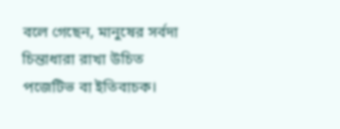বলে গেছেন, মানুষের সর্বদা চিন্তাধারা রাখা উচিত পজেটিভ বা ইতিবাচক।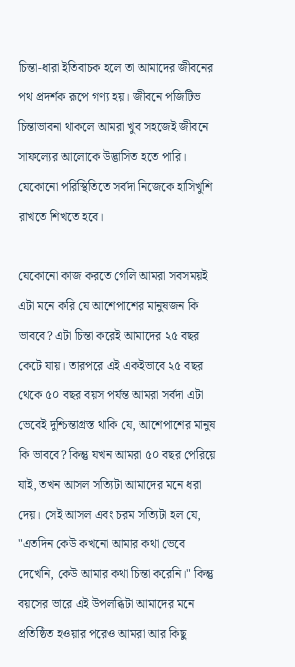চিন্তা-ধারা ইতিবাচক হলে তা আমাদের জীবনের পথ প্রদর্শক রূপে গণ্য হয়। জীবনে পজিটিভ চিন্তাভাবনা থাকলে আমরা খুব সহজেই জীবনে সাফল্যের আলোকে উদ্ভাসিত হতে পারি। যেকোনো পরিস্থিতিতে সর্বদা নিজেকে হাসিখুশি রাখতে শিখতে হবে।

যেকোনো কাজ করতে গেলি আমরা সবসময়ই এটা মনে করি যে আশেপাশের মানুষজন কি ভাববে? এটা চিন্তা করেই আমাদের ২৫ বছর কেটে যায়। তারপরে এই একইভাবে ২৫ বছর থেকে ৫০ বছর বয়স পর্যন্ত আমরা সর্বদা এটা ভেবেই দুশ্চিন্তাগ্রস্ত থাকি যে, আশেপাশের মানুষ কি ভাববে? কিন্তু যখন আমরা ৫০ বছর পেরিয়ে যাই, তখন আসল সত্যিটা আমাদের মনে ধরা দেয়। সেই আসল এবং চরম সত্যিটা হল যে, "এতদিন কেউ কখনো আমার কথা ভেবে দেখেনি, কেউ আমার কথা চিন্তা করেনি।" কিন্তু বয়সের ভারে এই উপলব্ধিটা আমাদের মনে প্রতিষ্ঠিত হওয়ার পরেও আমরা আর কিছু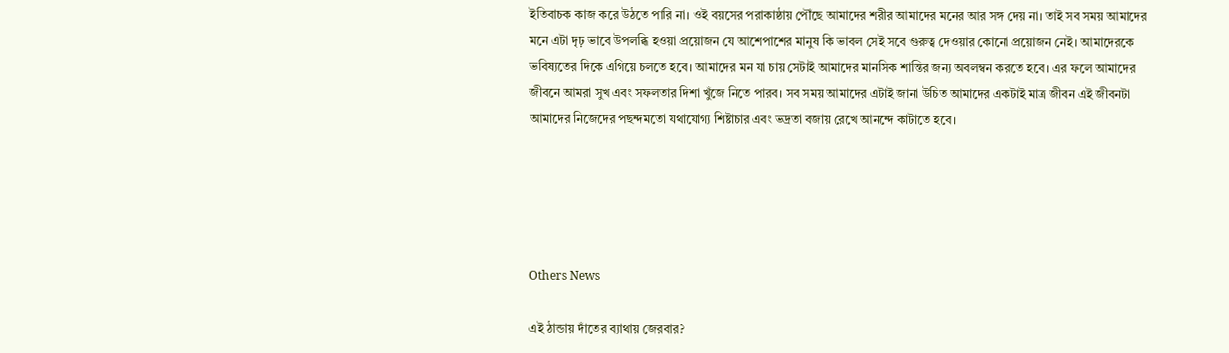ইতিবাচক কাজ করে উঠতে পারি না। ওই বয়সের পরাকাষ্ঠায় পৌঁছে আমাদের শরীর আমাদের মনের আর সঙ্গ দেয় না। তাই সব সময় আমাদের মনে এটা দৃঢ় ভাবে উপলব্ধি হওয়া প্রয়োজন যে আশেপাশের মানুষ কি ভাবল সেই সবে গুরুত্ব দেওয়ার কোনো প্রয়োজন নেই। আমাদেরকে ভবিষ্যতের দিকে এগিয়ে চলতে হবে। আমাদের মন যা চায় সেটাই আমাদের মানসিক শান্তির জন্য অবলম্বন করতে হবে। এর ফলে আমাদের জীবনে আমরা সুখ এবং সফলতার দিশা খুঁজে নিতে পারব। সব সময় আমাদের এটাই জানা উচিত আমাদের একটাই মাত্র জীবন এই জীবনটা আমাদের নিজেদের পছন্দমতো যথাযোগ্য শিষ্টাচার এবং ভদ্রতা বজায় রেখে আনন্দে কাটাতে হবে।





Others News

এই ঠান্ডায় দাঁতের ব্যাথায় জেরবার?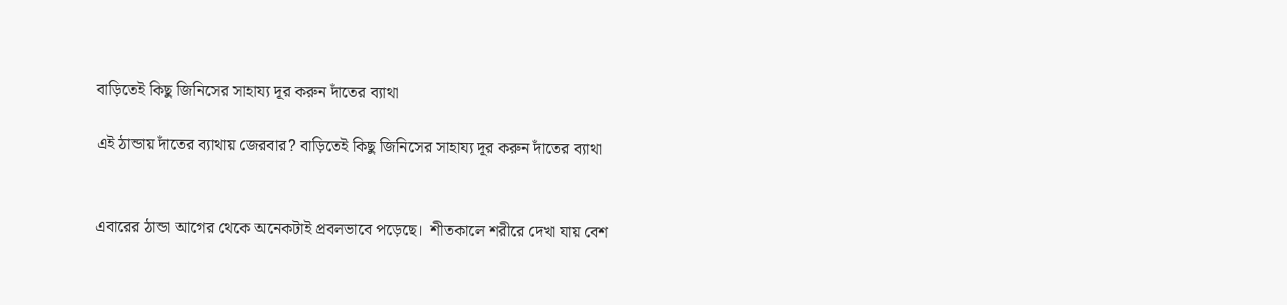বাড়িতেই কিছু জিনিসের সাহায্য দূর করুন দাঁতের ব্যাথা

এই ঠান্ডায় দাঁতের ব্যাথায় জেরবার? বাড়িতেই কিছু জিনিসের সাহায্য দূর করুন দাঁতের ব্যাথা


এবারের ঠান্ডা আগের থেকে অনেকটাই প্রবলভাবে পড়েছে।  শীতকালে শরীরে দেখা যায় বেশ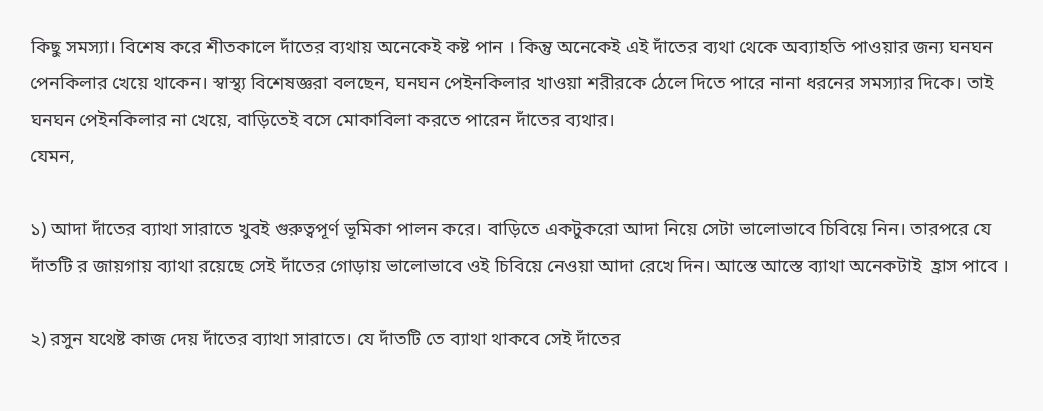কিছু সমস্যা। বিশেষ করে শীতকালে দাঁতের ব্যথায় অনেকেই কষ্ট পান । কিন্তু অনেকেই এই দাঁতের ব্যথা থেকে অব্যাহতি পাওয়ার জন্য ঘনঘন পেনকিলার খেয়ে থাকেন। স্বাস্থ্য বিশেষজ্ঞরা বলছেন, ঘনঘন পেইনকিলার খাওয়া শরীরকে ঠেলে দিতে পারে নানা ধরনের সমস্যার দিকে। তাই ঘনঘন পেইনকিলার না খেয়ে, বাড়িতেই বসে মোকাবিলা করতে পারেন দাঁতের ব্যথার।
যেমন,

১) আদা দাঁতের ব্যাথা সারাতে খুবই গুরুত্বপূর্ণ ভূমিকা পালন করে। বাড়িতে একটুকরো আদা নিয়ে সেটা ভালোভাবে চিবিয়ে নিন। তারপরে যে দাঁতটি র জায়গায় ব্যাথা রয়েছে সেই দাঁতের গোড়ায় ভালোভাবে ওই চিবিয়ে নেওয়া আদা রেখে দিন। আস্তে আস্তে ব্যাথা অনেকটাই  হ্রাস পাবে ।

২) রসুন যথেষ্ট কাজ দেয় দাঁতের ব্যাথা সারাতে। যে দাঁতটি তে ব্যাথা থাকবে সেই দাঁতের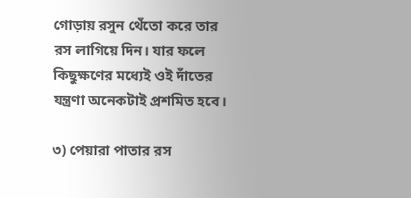গোড়ায় রসুন থেঁতো করে তার রস লাগিয়ে দিন। যার ফলে কিছুক্ষণের মধ্যেই ওই দাঁতের যন্ত্রণা অনেকটাই প্রশমিত হবে।

৩) পেয়ারা পাতার রস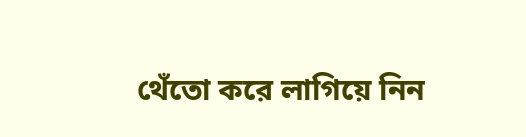থেঁতো করে লাগিয়ে নিন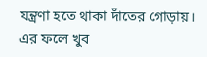যন্ত্রণা হতে থাকা দাঁতের গোড়ায়। এর ফলে খুব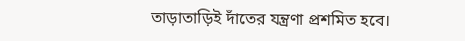তাড়াতাড়িই দাঁতের যন্ত্রণা প্রশমিত হবে।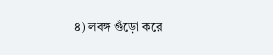৪) লবঙ্গ গুঁড়ো করে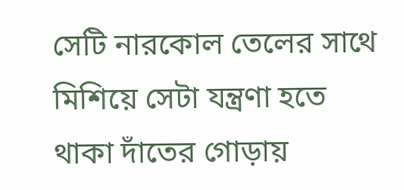সেটি নারকোল তেলের সাথে মিশিয়ে সেটা যন্ত্রণা হতে থাকা দাঁতের গোড়ায়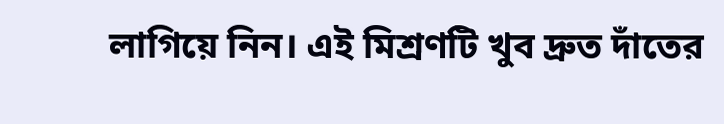লাগিয়ে নিন। এই মিশ্রণটি খুব দ্রুত দাঁতের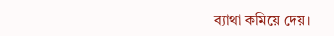ব্যাথা কমিয়ে দেয়।